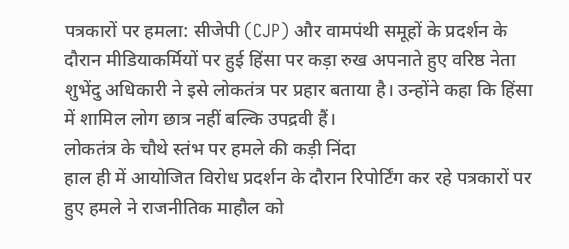पत्रकारों पर हमला: सीजेपी (CJP) और वामपंथी समूहों के प्रदर्शन के दौरान मीडियाकर्मियों पर हुई हिंसा पर कड़ा रुख अपनाते हुए वरिष्ठ नेता शुभेंदु अधिकारी ने इसे लोकतंत्र पर प्रहार बताया है। उन्होंने कहा कि हिंसा में शामिल लोग छात्र नहीं बल्कि उपद्रवी हैं।
लोकतंत्र के चौथे स्तंभ पर हमले की कड़ी निंदा
हाल ही में आयोजित विरोध प्रदर्शन के दौरान रिपोर्टिंग कर रहे पत्रकारों पर हुए हमले ने राजनीतिक माहौल को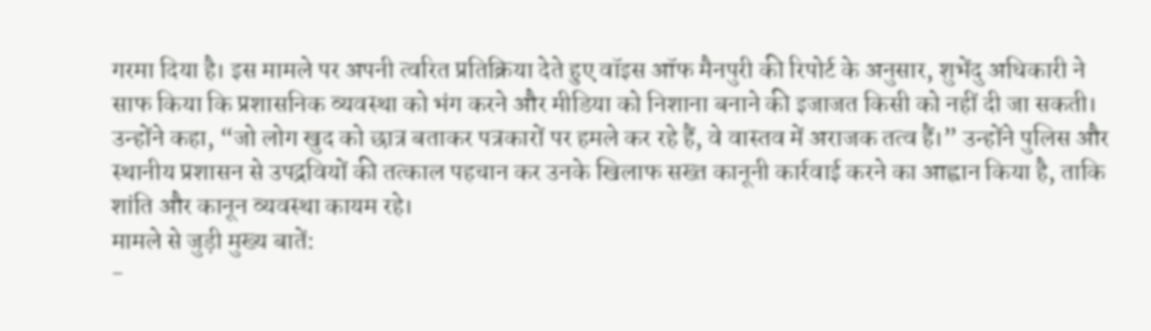गरमा दिया है। इस मामले पर अपनी त्वरित प्रतिक्रिया देते हुए वॉइस ऑफ मैनपुरी की रिपोर्ट के अनुसार, शुभेंदु अधिकारी ने साफ किया कि प्रशासनिक व्यवस्था को भंग करने और मीडिया को निशाना बनाने की इजाजत किसी को नहीं दी जा सकती।
उन्होंने कहा, “जो लोग खुद को छात्र बताकर पत्रकारों पर हमले कर रहे हैं, वे वास्तव में अराजक तत्व हैं।” उन्होंने पुलिस और स्थानीय प्रशासन से उपद्रवियों की तत्काल पहचान कर उनके खिलाफ सख्त कानूनी कार्रवाई करने का आह्वान किया है, ताकि शांति और कानून व्यवस्था कायम रहे।
मामले से जुड़ी मुख्य बातें:
-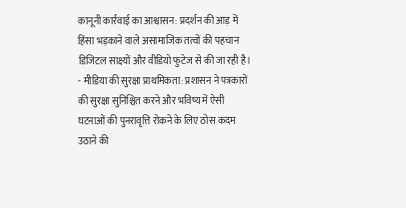कानूनी कार्रवाई का आश्वासन: प्रदर्शन की आड़ में हिंसा भड़काने वाले असामाजिक तत्वों की पहचान डिजिटल साक्ष्यों और वीडियो फुटेज से की जा रही है।
- मीडिया की सुरक्षा प्राथमिकता: प्रशासन ने पत्रकारों की सुरक्षा सुनिश्चित करने और भविष्य में ऐसी घटनाओं की पुनरावृत्ति रोकने के लिए ठोस कदम उठाने की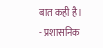बात कही है।
- प्रशासनिक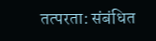तत्परता: संबंधित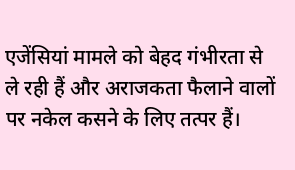एजेंसियां मामले को बेहद गंभीरता से ले रही हैं और अराजकता फैलाने वालों पर नकेल कसने के लिए तत्पर हैं।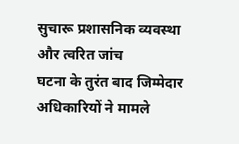सुचारू प्रशासनिक व्यवस्था और त्वरित जांच
घटना के तुरंत बाद जिम्मेदार अधिकारियों ने मामले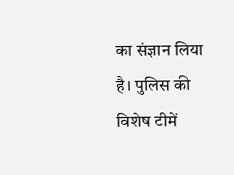का संज्ञान लिया है। पुलिस की विशेष टीमें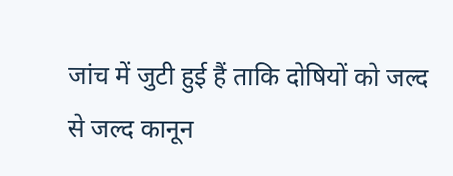जांच में जुटी हुई हैं ताकि दोषियों को जल्द से जल्द कानून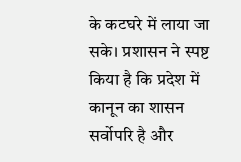के कटघरे में लाया जा सके। प्रशासन ने स्पष्ट किया है कि प्रदेश में कानून का शासन सर्वोपरि है और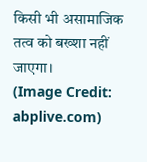किसी भी असामाजिक तत्व को बख्शा नहीं जाएगा।
(Image Credit: abplive.com)